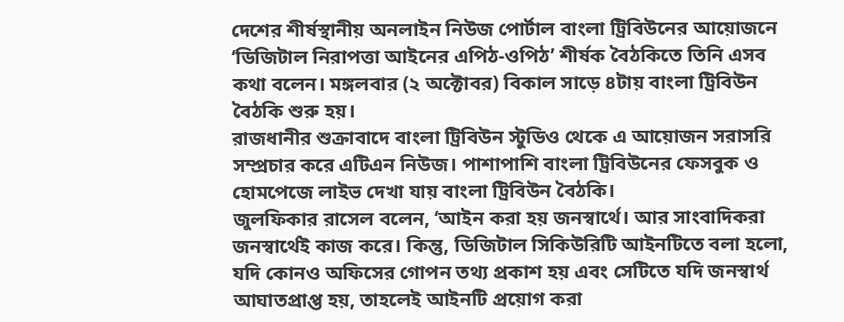দেশের শীর্ষস্থানীয় অনলাইন নিউজ পোর্টাল বাংলা ট্রিবিউনের আয়োজনে ‘ডিজিটাল নিরাপত্তা আইনের এপিঠ-ওপিঠ’ শীর্ষক বৈঠকিতে তিনি এসব কথা বলেন। মঙ্গলবার (২ অক্টোবর) বিকাল সাড়ে ৪টায় বাংলা ট্রিবিউন বৈঠকি শুরু হয়।
রাজধানীর শুক্রাবাদে বাংলা ট্রিবিউন স্টুডিও থেকে এ আয়োজন সরাসরি সম্প্রচার করে এটিএন নিউজ। পাশাপাশি বাংলা ট্রিবিউনের ফেসবুক ও হোমপেজে লাইভ দেখা যায় বাংলা ট্রিবিউন বৈঠকি।
জুলফিকার রাসেল বলেন, ‘আইন করা হয় জনস্বার্থে। আর সাংবাদিকরা জনস্বার্থেই কাজ করে। কিন্তু, ডিজিটাল সিকিউরিটি আইনটিতে বলা হলো, যদি কোনও অফিসের গোপন তথ্য প্রকাশ হয় এবং সেটিতে যদি জনস্বার্থ আঘাতপ্রাপ্ত হয়, তাহলেই আইনটি প্রয়োগ করা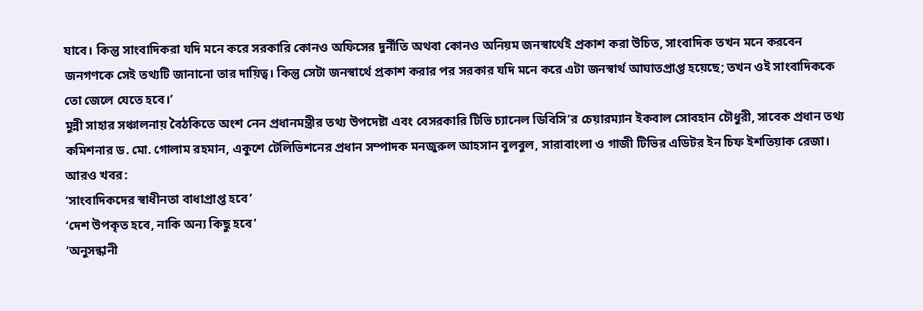যাবে। কিন্তু সাংবাদিকরা যদি মনে করে সরকারি কোনও অফিসের দুর্নীতি অথবা কোনও অনিয়ম জনস্বার্থেই প্রকাশ করা উচিত, সাংবাদিক তখন মনে করবেন জনগণকে সেই তথ্যটি জানানো তার দায়িত্ব। কিন্তু সেটা জনস্বার্থে প্রকাশ করার পর সরকার যদি মনে করে এটা জনস্বার্থ আঘাতপ্রাপ্ত হয়েছে; তখন ওই সাংবাদিককে তো জেলে যেতে হবে।’
মুন্নী সাহার সঞ্চালনায় বৈঠকিতে অংশ নেন প্রধানমন্ত্রীর তথ্য উপদেষ্টা এবং বেসরকারি টিভি চ্যানেল ডিবিসি’র চেয়ারম্যান ইকবাল সোবহান চৌধুরী, সাবেক প্রধান তথ্য কমিশনার ড. মো. গোলাম রহমান, একুশে টেলিভিশনের প্রধান সম্পাদক মনজুরুল আহসান বুলবুল, সারাবাংলা ও গাজী টিভির এডিটর ইন চিফ ইশতিয়াক রেজা।
আরও খবর:
‘সাংবাদিকদের স্বাধীনতা বাধাপ্রাপ্ত হবে’
‘দেশ উপকৃত হবে, নাকি অন্য কিছু হবে’
‘অনুসন্ধানী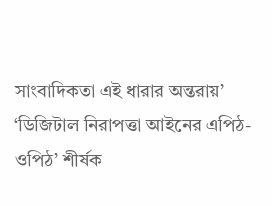সাংবাদিকতা এই ধারার অন্তরায়’
‘ডিজিটাল নিরাপত্তা আইনের এপিঠ-ওপিঠ’ শীর্ষক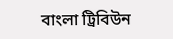বাংলা ট্রিবিউন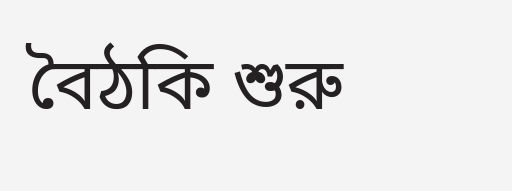বৈঠকি শুরু